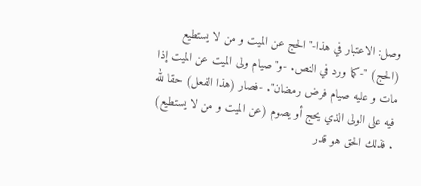وصل: الاعتبار في هذا-"الحج عن الميت و من لا يستطيع
(الحج) "-كما ورد في النص. -و"صيام ولى الميت عن الميت إذا مات و عليه صيام فرض رمضان". -فصار (هذا الفعل) حقا لله فيه على الولى الذي يحج أو يصوم (عن الميت و من لا يستطيع) . فذلك الحق هو قدر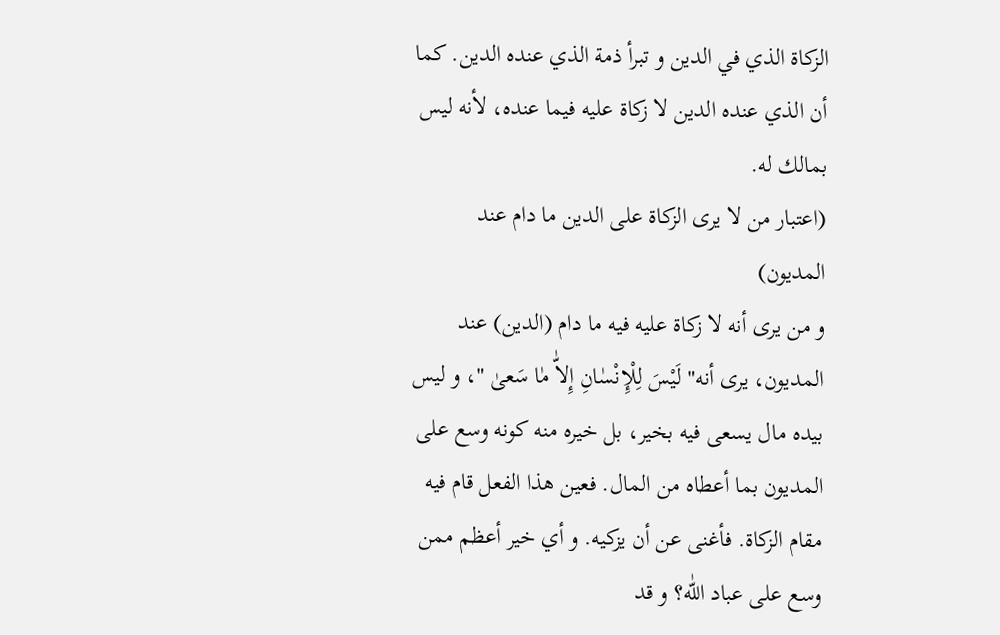الزكاة الذي في الدين و تبرأ ذمة الذي عنده الدين. كما أن الذي عنده الدين لا زكاة عليه فيما عنده، لأنه ليس بمالك له.
(اعتبار من لا يرى الزكاة على الدين ما دام عند المديون)
و من يرى أنه لا زكاة عليه فيه ما دام (الدين) عند المديون، يرى أنه" لَيْسَ لِلْإِنْسٰانِ إِلاّٰ مٰا سَعىٰ "، و ليس بيده مال يسعى فيه بخير، بل خيره منه كونه وسع على المديون بما أعطاه من المال. فعين هذا الفعل قام فيه مقام الزكاة. فأغنى عن أن يزكيه. و أي خير أعظم ممن وسع على عباد اللّٰه؟ و قد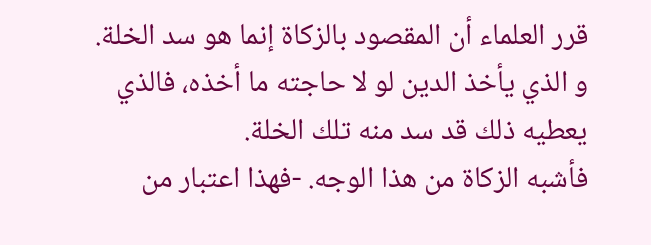قرر العلماء أن المقصود بالزكاة إنما هو سد الخلة. و الذي يأخذ الدين لو لا حاجته ما أخذه، فالذي يعطيه ذلك قد سد منه تلك الخلة.
فأشبه الزكاة من هذا الوجه. -فهذا اعتبار من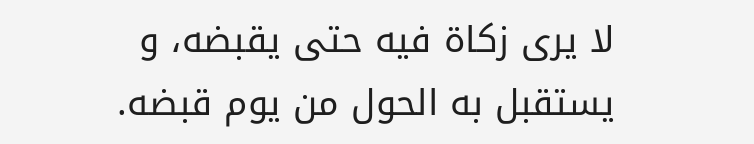لا يرى زكاة فيه حتى يقبضه، و يستقبل به الحول من يوم قبضه.